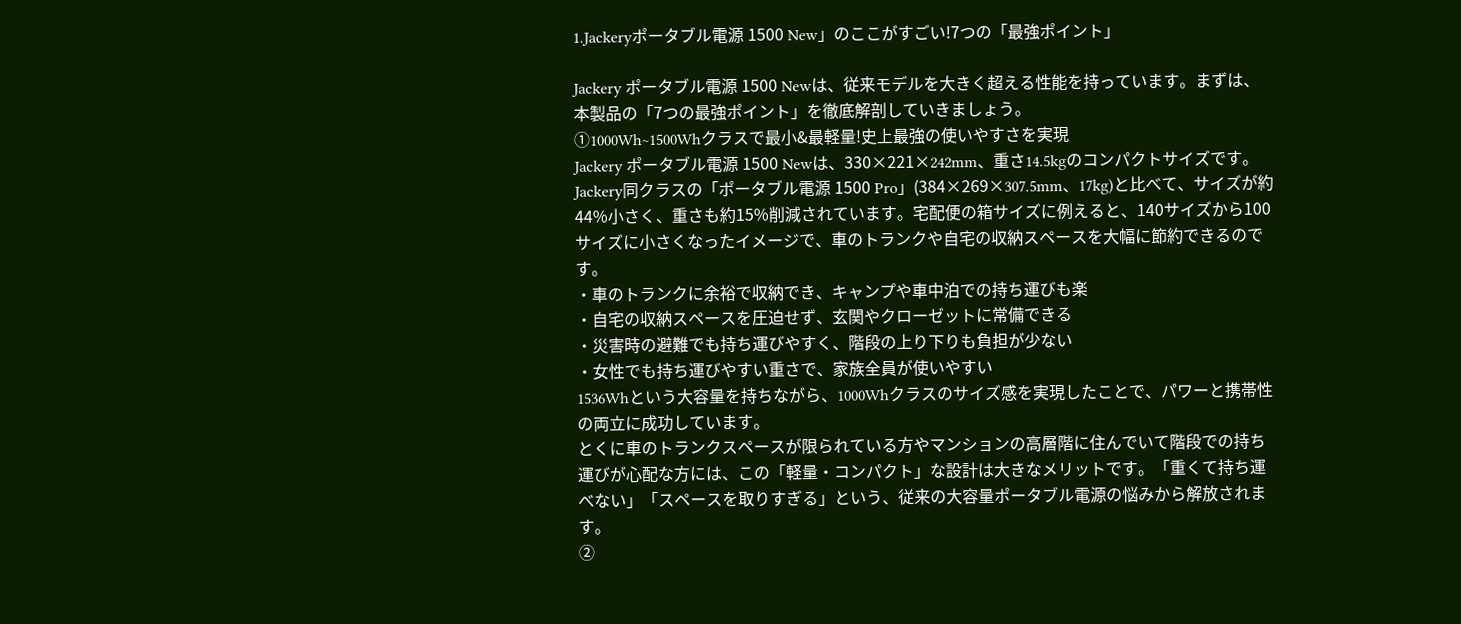1.Jackeryポータブル電源 1500 New」のここがすごい!7つの「最強ポイント」

Jackery ポータブル電源 1500 Newは、従来モデルを大きく超える性能を持っています。まずは、本製品の「7つの最強ポイント」を徹底解剖していきましょう。
①1000Wh~1500Whクラスで最小&最軽量!史上最強の使いやすさを実現
Jackery ポータブル電源 1500 Newは、330×221×242mm、重さ14.5kgのコンパクトサイズです。
Jackery同クラスの「ポータブル電源 1500 Pro」(384×269×307.5mm、17kg)と比べて、サイズが約44%小さく、重さも約15%削減されています。宅配便の箱サイズに例えると、140サイズから100サイズに小さくなったイメージで、車のトランクや自宅の収納スペースを大幅に節約できるのです。
・車のトランクに余裕で収納でき、キャンプや車中泊での持ち運びも楽
・自宅の収納スペースを圧迫せず、玄関やクローゼットに常備できる
・災害時の避難でも持ち運びやすく、階段の上り下りも負担が少ない
・女性でも持ち運びやすい重さで、家族全員が使いやすい
1536Whという大容量を持ちながら、1000Whクラスのサイズ感を実現したことで、パワーと携帯性の両立に成功しています。
とくに車のトランクスペースが限られている方やマンションの高層階に住んでいて階段での持ち運びが心配な方には、この「軽量・コンパクト」な設計は大きなメリットです。「重くて持ち運べない」「スペースを取りすぎる」という、従来の大容量ポータブル電源の悩みから解放されます。
②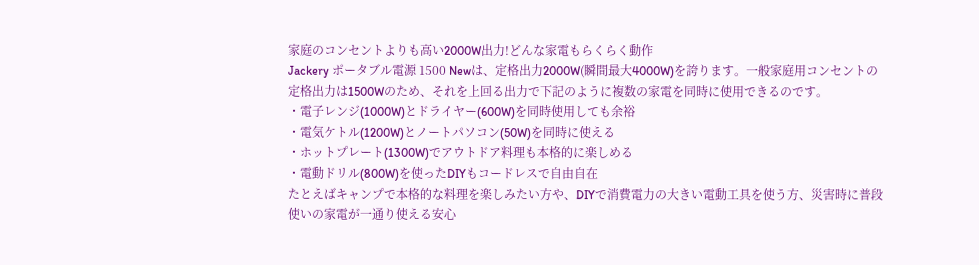家庭のコンセントよりも高い2000W出力!どんな家電もらくらく動作
Jackery ポータブル電源 1500 Newは、定格出力2000W(瞬間最大4000W)を誇ります。一般家庭用コンセントの定格出力は1500Wのため、それを上回る出力で下記のように複数の家電を同時に使用できるのです。
・電子レンジ(1000W)とドライヤー(600W)を同時使用しても余裕
・電気ケトル(1200W)とノートパソコン(50W)を同時に使える
・ホットプレート(1300W)でアウトドア料理も本格的に楽しめる
・電動ドリル(800W)を使ったDIYもコードレスで自由自在
たとえばキャンプで本格的な料理を楽しみたい方や、DIYで消費電力の大きい電動工具を使う方、災害時に普段使いの家電が一通り使える安心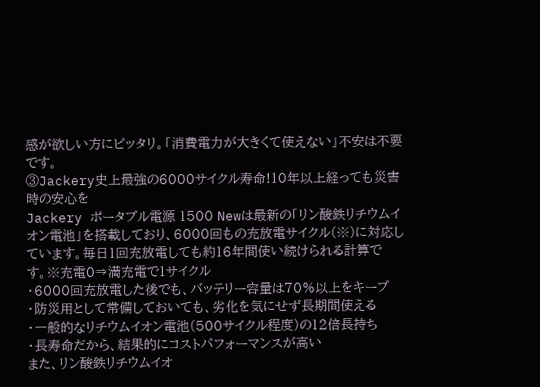感が欲しい方にピッタリ。「消費電力が大きくて使えない」不安は不要です。
③Jackery史上最強の6000サイクル寿命!10年以上経っても災害時の安心を
Jackery ポータブル電源 1500 Newは最新の「リン酸鉄リチウムイオン電池」を搭載しており、6000回もの充放電サイクル(※)に対応しています。毎日1回充放電しても約16年間使い続けられる計算です。※充電0⇒満充電で1サイクル
・6000回充放電した後でも、バッテリー容量は70%以上をキープ
・防災用として常備しておいても、劣化を気にせず長期間使える
・一般的なリチウムイオン電池(500サイクル程度)の12倍長持ち
・長寿命だから、結果的にコストパフォーマンスが高い
また、リン酸鉄リチウムイオ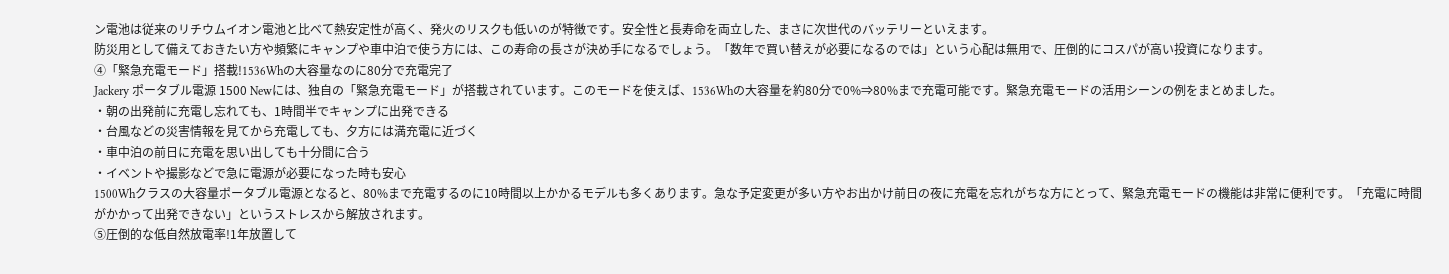ン電池は従来のリチウムイオン電池と比べて熱安定性が高く、発火のリスクも低いのが特徴です。安全性と長寿命を両立した、まさに次世代のバッテリーといえます。
防災用として備えておきたい方や頻繁にキャンプや車中泊で使う方には、この寿命の長さが決め手になるでしょう。「数年で買い替えが必要になるのでは」という心配は無用で、圧倒的にコスパが高い投資になります。
④「緊急充電モード」搭載!1536Whの大容量なのに80分で充電完了
Jackery ポータブル電源 1500 Newには、独自の「緊急充電モード」が搭載されています。このモードを使えば、1536Whの大容量を約80分で0%⇒80%まで充電可能です。緊急充電モードの活用シーンの例をまとめました。
・朝の出発前に充電し忘れても、1時間半でキャンプに出発できる
・台風などの災害情報を見てから充電しても、夕方には満充電に近づく
・車中泊の前日に充電を思い出しても十分間に合う
・イベントや撮影などで急に電源が必要になった時も安心
1500Whクラスの大容量ポータブル電源となると、80%まで充電するのに10時間以上かかるモデルも多くあります。急な予定変更が多い方やお出かけ前日の夜に充電を忘れがちな方にとって、緊急充電モードの機能は非常に便利です。「充電に時間がかかって出発できない」というストレスから解放されます。
⑤圧倒的な低自然放電率!1年放置して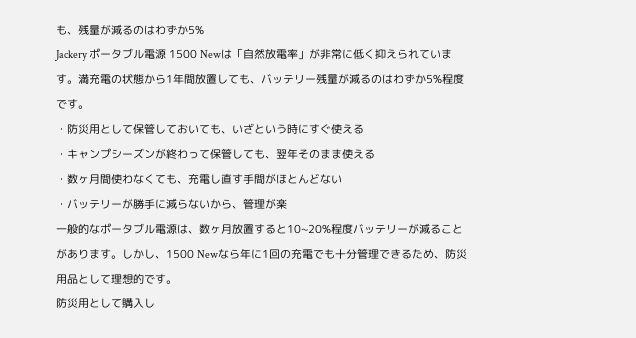も、残量が減るのはわずか5%
Jackery ポータブル電源 1500 Newは「自然放電率」が非常に低く抑えられています。満充電の状態から1年間放置しても、バッテリー残量が減るのはわずか5%程度です。
・防災用として保管しておいても、いざという時にすぐ使える
・キャンプシーズンが終わって保管しても、翌年そのまま使える
・数ヶ月間使わなくても、充電し直す手間がほとんどない
・バッテリーが勝手に減らないから、管理が楽
一般的なポータブル電源は、数ヶ月放置すると10~20%程度バッテリーが減ることがあります。しかし、1500 Newなら年に1回の充電でも十分管理できるため、防災用品として理想的です。
防災用として購入し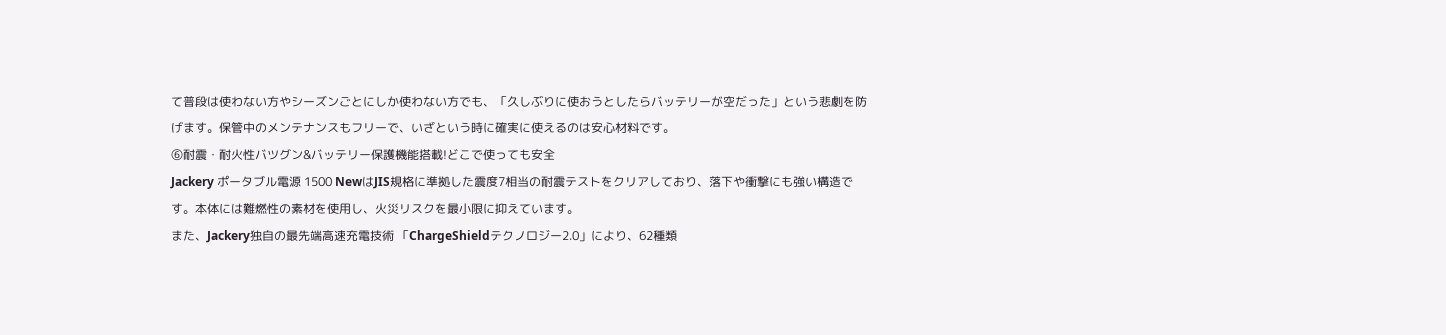て普段は使わない方やシーズンごとにしか使わない方でも、「久しぶりに使おうとしたらバッテリーが空だった」という悲劇を防げます。保管中のメンテナンスもフリーで、いざという時に確実に使えるのは安心材料です。
⑥耐震・耐火性バツグン&バッテリー保護機能搭載!どこで使っても安全
Jackery ポータブル電源 1500 NewはJIS規格に準拠した震度7相当の耐震テストをクリアしており、落下や衝撃にも強い構造です。本体には難燃性の素材を使用し、火災リスクを最小限に抑えています。
また、Jackery独自の最先端高速充電技術 「ChargeShieldテクノロジー2.0」により、62種類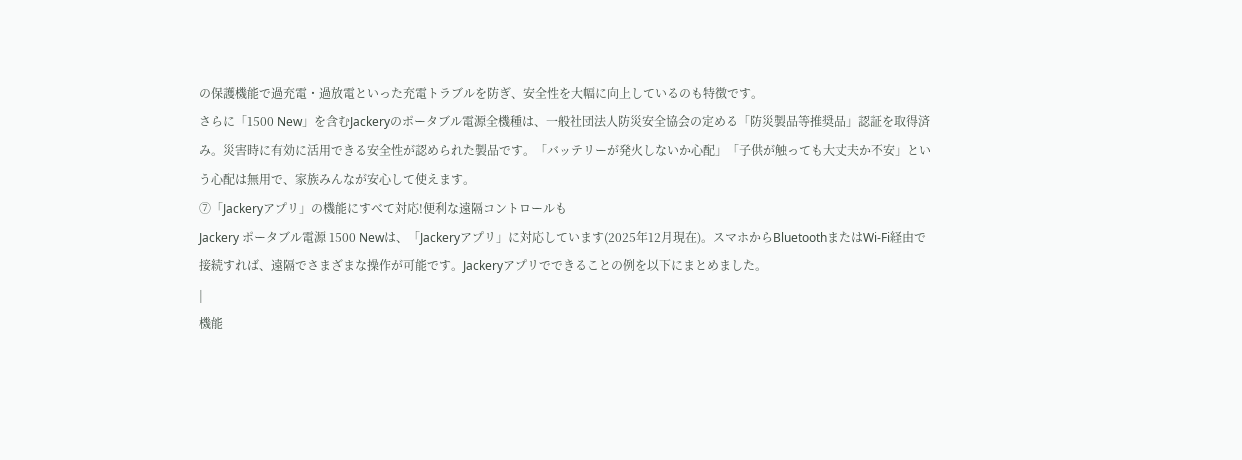の保護機能で過充電・過放電といった充電トラブルを防ぎ、安全性を大幅に向上しているのも特徴です。
さらに「1500 New」を含むJackeryのポータブル電源全機種は、一般社団法人防災安全協会の定める「防災製品等推奨品」認証を取得済み。災害時に有効に活用できる安全性が認められた製品です。「バッテリーが発火しないか心配」「子供が触っても大丈夫か不安」という心配は無用で、家族みんなが安心して使えます。
⑦「Jackeryアプリ」の機能にすべて対応!便利な遠隔コントロールも
Jackery ポータブル電源 1500 Newは、「Jackeryアプリ」に対応しています(2025年12月現在)。スマホからBluetoothまたはWi-Fi経由で接続すれば、遠隔でさまざまな操作が可能です。Jackeryアプリでできることの例を以下にまとめました。
|
機能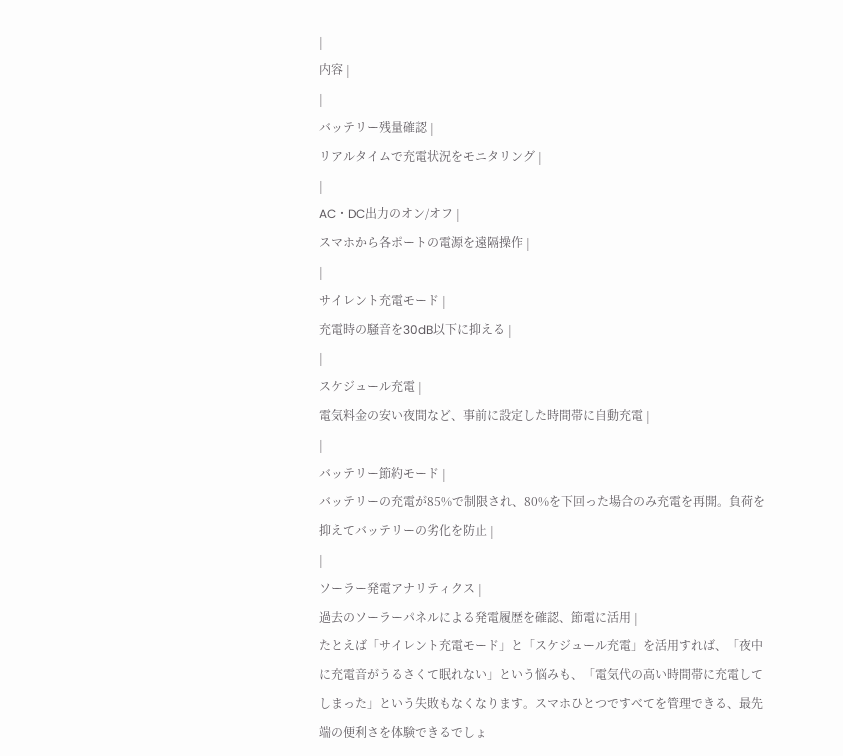|
内容 |
|
バッテリー残量確認 |
リアルタイムで充電状況をモニタリング |
|
AC・DC出力のオン/オフ |
スマホから各ポートの電源を遠隔操作 |
|
サイレント充電モード |
充電時の騒音を30dB以下に抑える |
|
スケジュール充電 |
電気料金の安い夜間など、事前に設定した時間帯に自動充電 |
|
バッテリー節約モード |
バッテリーの充電が85%で制限され、80%を下回った場合のみ充電を再開。負荷を抑えてバッテリーの劣化を防止 |
|
ソーラー発電アナリティクス |
過去のソーラーパネルによる発電履歴を確認、節電に活用 |
たとえば「サイレント充電モード」と「スケジュール充電」を活用すれば、「夜中に充電音がうるさくて眠れない」という悩みも、「電気代の高い時間帯に充電してしまった」という失敗もなくなります。スマホひとつですべてを管理できる、最先端の便利さを体験できるでしょ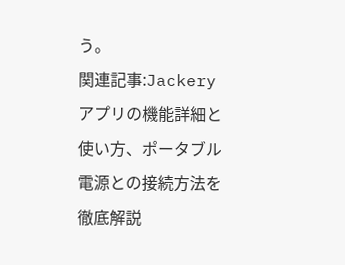う。
関連記事:Jackery アプリの機能詳細と使い方、ポータブル電源との接続方法を徹底解説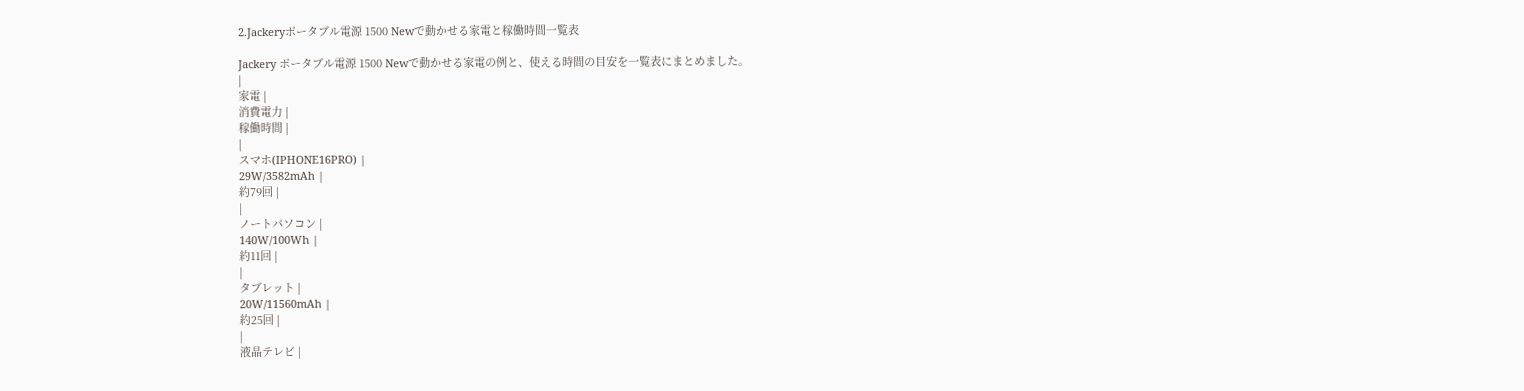2.Jackeryポータブル電源 1500 Newで動かせる家電と稼働時間一覧表

Jackery ポータブル電源 1500 Newで動かせる家電の例と、使える時間の目安を一覧表にまとめました。
|
家電 |
消費電力 |
稼働時間 |
|
スマホ(IPHONE16PRO) |
29W/3582mAh |
約79回 |
|
ノートパソコン |
140W/100Wh |
約11回 |
|
タブレット |
20W/11560mAh |
約25回 |
|
液晶テレビ |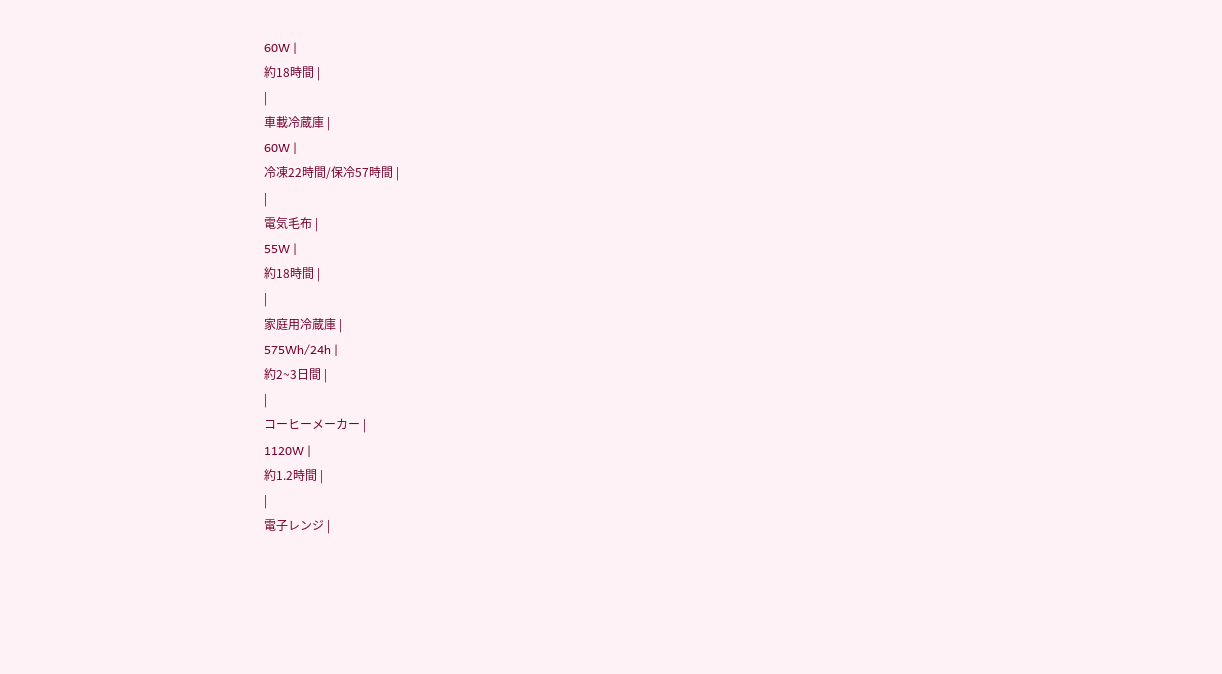60W |
約18時間 |
|
車載冷蔵庫 |
60W |
冷凍22時間/保冷57時間 |
|
電気毛布 |
55W |
約18時間 |
|
家庭用冷蔵庫 |
575Wh/24h |
約2~3日間 |
|
コーヒーメーカー |
1120W |
約1.2時間 |
|
電子レンジ |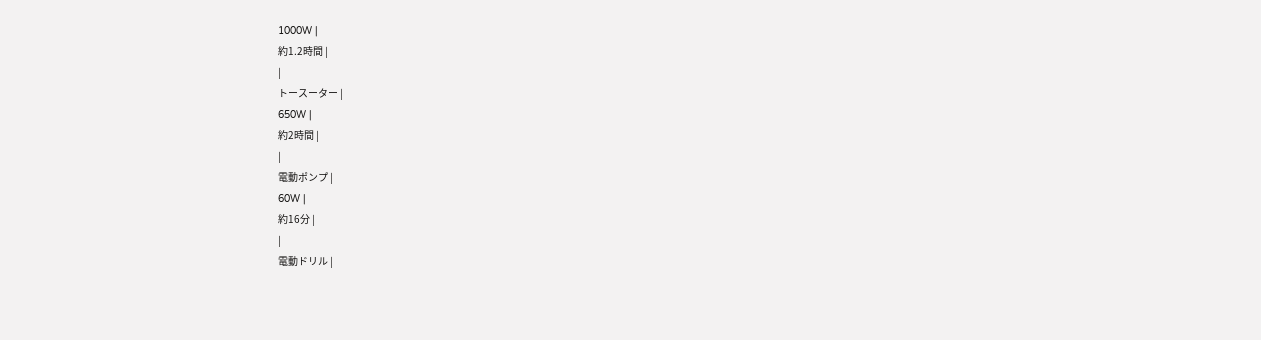1000W |
約1.2時間 |
|
トースーター |
650W |
約2時間 |
|
電動ポンプ |
60W |
約16分 |
|
電動ドリル |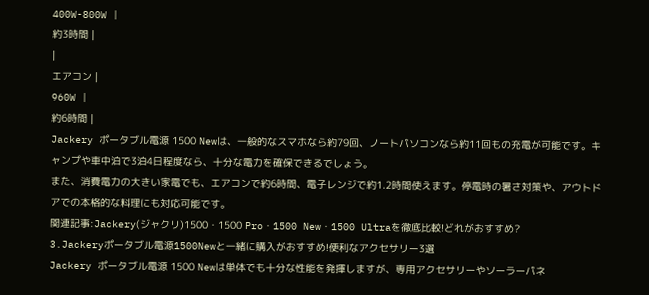400W-800W |
約3時間 |
|
エアコン |
960W |
約6時間 |
Jackery ポータブル電源 1500 Newは、一般的なスマホなら約79回、ノートパソコンなら約11回もの充電が可能です。キャンプや車中泊で3泊4日程度なら、十分な電力を確保できるでしょう。
また、消費電力の大きい家電でも、エアコンで約6時間、電子レンジで約1.2時間使えます。停電時の暑さ対策や、アウトドアでの本格的な料理にも対応可能です。
関連記事:Jackery(ジャクリ)1500・1500 Pro・1500 New・1500 Ultraを徹底比較!どれがおすすめ?
3.Jackeryポータブル電源1500Newと一緒に購入がおすすめ!便利なアクセサリー3選
Jackery ポータブル電源 1500 Newは単体でも十分な性能を発揮しますが、専用アクセサリーやソーラーパネ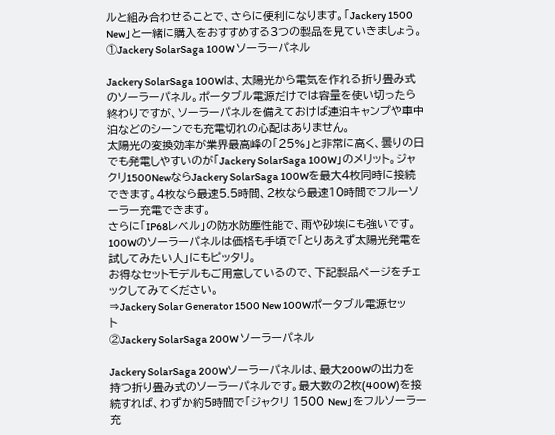ルと組み合わせることで、さらに便利になります。「Jackery 1500 New」と一緒に購入をおすすめする3つの製品を見ていきましょう。
①Jackery SolarSaga 100W ソーラーパネル

Jackery SolarSaga 100Wは、太陽光から電気を作れる折り畳み式のソーラーパネル。ポータブル電源だけでは容量を使い切ったら終わりですが、ソーラーパネルを備えておけば連泊キャンプや車中泊などのシーンでも充電切れの心配はありません。
太陽光の変換効率が業界最高峰の「25%」と非常に高く、曇りの日でも発電しやすいのが「Jackery SolarSaga 100W」のメリット。ジャクリ1500NewならJackery SolarSaga 100Wを最大4枚同時に接続できます。4枚なら最速5.5時間、2枚なら最速10時間でフルーソーラー充電できます。
さらに「IP68レベル」の防水防塵性能で、雨や砂埃にも強いです。100Wのソーラーパネルは価格も手頃で「とりあえず太陽光発電を試してみたい人」にもピッタリ。
お得なセットモデルもご用意しているので、下記製品ページをチェックしてみてください。
⇒Jackery Solar Generator 1500 New 100Wポータブル電源セット
②Jackery SolarSaga 200W ソーラーパネル

Jackery SolarSaga 200Wソーラーパネルは、最大200Wの出力を持つ折り畳み式のソーラーパネルです。最大数の2枚(400W)を接続すれば、わずか約5時間で「ジャクリ 1500 New」をフルソーラー充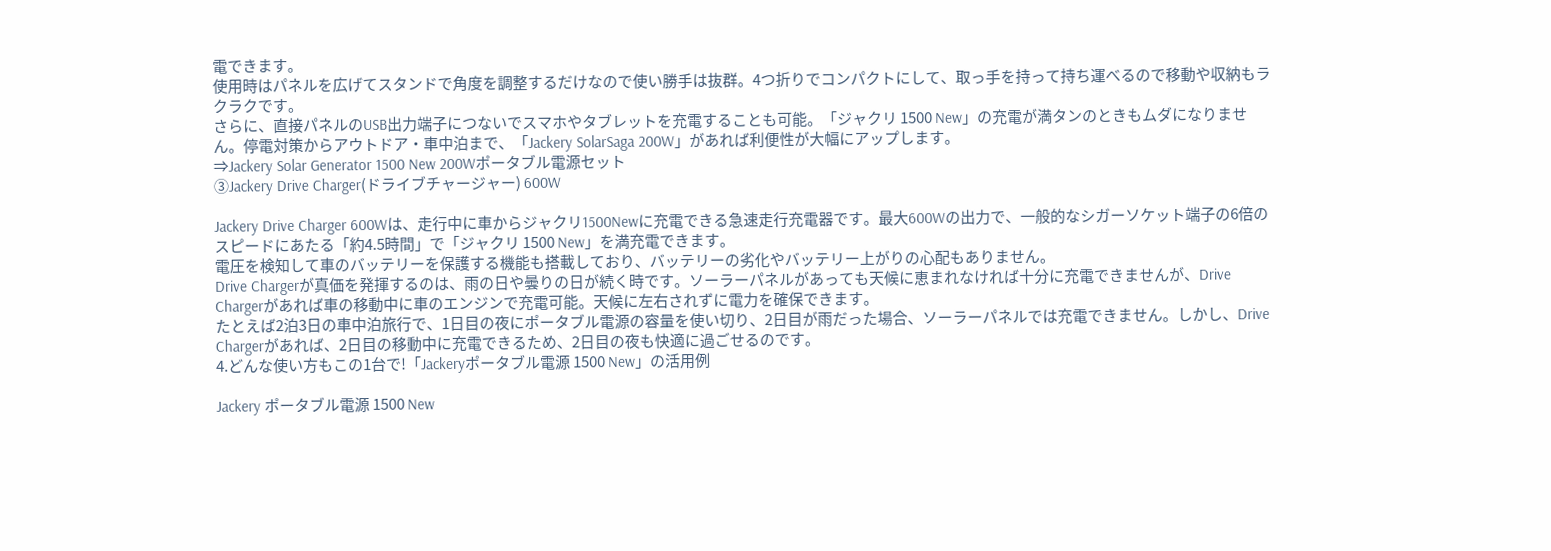電できます。
使用時はパネルを広げてスタンドで角度を調整するだけなので使い勝手は抜群。4つ折りでコンパクトにして、取っ手を持って持ち運べるので移動や収納もラクラクです。
さらに、直接パネルのUSB出力端子につないでスマホやタブレットを充電することも可能。「ジャクリ 1500 New」の充電が満タンのときもムダになりません。停電対策からアウトドア・車中泊まで、「Jackery SolarSaga 200W」があれば利便性が大幅にアップします。
⇒Jackery Solar Generator 1500 New 200Wポータブル電源セット
③Jackery Drive Charger(ドライブチャージャー) 600W

Jackery Drive Charger 600Wは、走行中に車からジャクリ1500Newに充電できる急速走行充電器です。最大600Wの出力で、一般的なシガーソケット端子の6倍のスピードにあたる「約4.5時間」で「ジャクリ 1500 New」を満充電できます。
電圧を検知して車のバッテリーを保護する機能も搭載しており、バッテリーの劣化やバッテリー上がりの心配もありません。
Drive Chargerが真価を発揮するのは、雨の日や曇りの日が続く時です。ソーラーパネルがあっても天候に恵まれなければ十分に充電できませんが、Drive Chargerがあれば車の移動中に車のエンジンで充電可能。天候に左右されずに電力を確保できます。
たとえば2泊3日の車中泊旅行で、1日目の夜にポータブル電源の容量を使い切り、2日目が雨だった場合、ソーラーパネルでは充電できません。しかし、Drive Chargerがあれば、2日目の移動中に充電できるため、2日目の夜も快適に過ごせるのです。
4.どんな使い方もこの1台で!「Jackeryポータブル電源 1500 New」の活用例

Jackery ポータブル電源 1500 New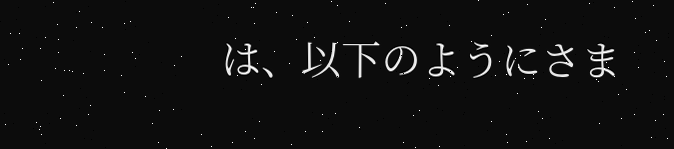は、以下のようにさま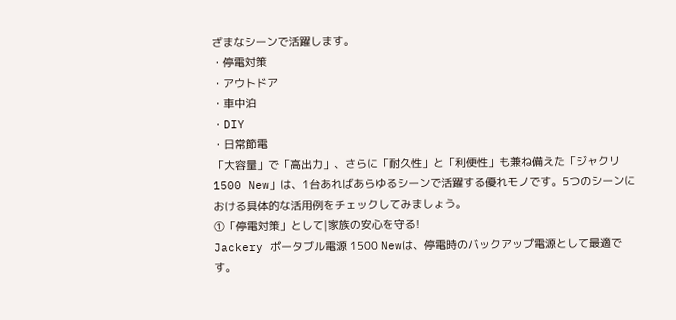ざまなシーンで活躍します。
・停電対策
・アウトドア
・車中泊
・DIY
・日常節電
「大容量」で「高出力」、さらに「耐久性」と「利便性」も兼ね備えた「ジャクリ 1500 New」は、1台あればあらゆるシーンで活躍する優れモノです。5つのシーンにおける具体的な活用例をチェックしてみましょう。
①「停電対策」として|家族の安心を守る!
Jackery ポータブル電源 1500 Newは、停電時のバックアップ電源として最適です。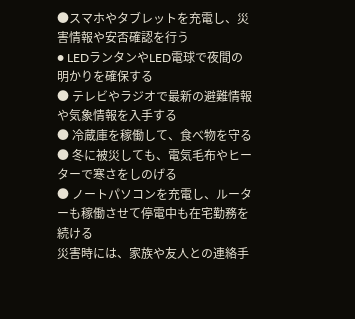●スマホやタブレットを充電し、災害情報や安否確認を行う
● LEDランタンやLED電球で夜間の明かりを確保する
● テレビやラジオで最新の避難情報や気象情報を入手する
● 冷蔵庫を稼働して、食べ物を守る
● 冬に被災しても、電気毛布やヒーターで寒さをしのげる
● ノートパソコンを充電し、ルーターも稼働させて停電中も在宅勤務を続ける
災害時には、家族や友人との連絡手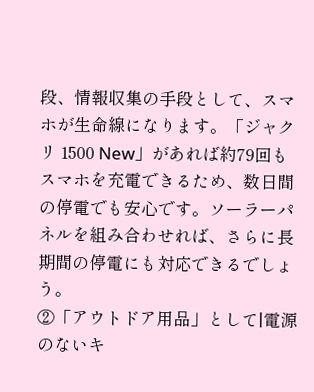段、情報収集の手段として、スマホが生命線になります。「ジャクリ 1500 New」があれば約79回もスマホを充電できるため、数日間の停電でも安心です。ソーラーパネルを組み合わせれば、さらに長期間の停電にも対応できるでしょう。
②「アウトドア用品」として|電源のないキ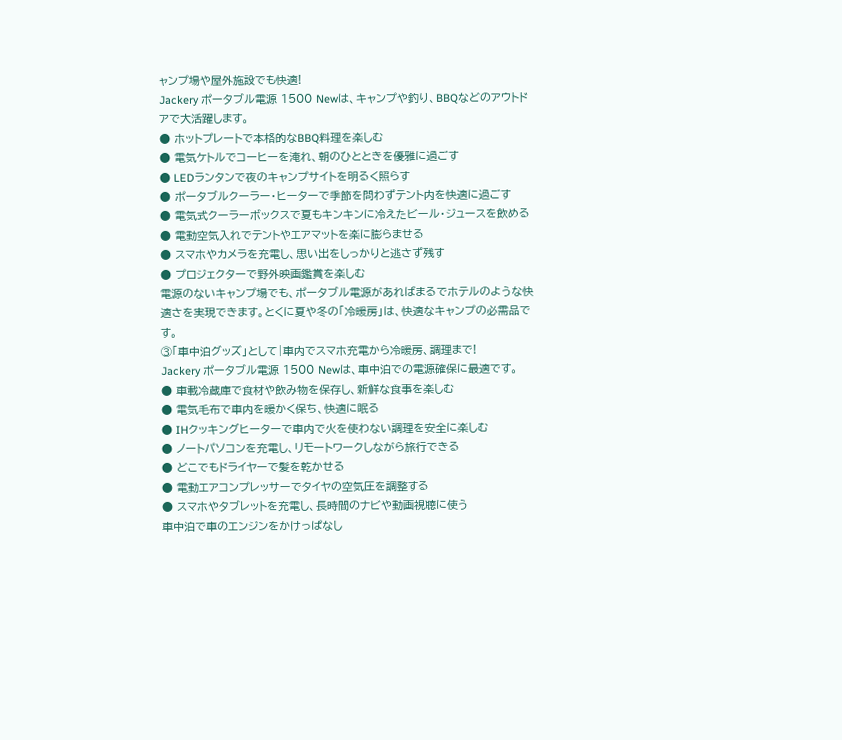ャンプ場や屋外施設でも快適!
Jackery ポータブル電源 1500 Newは、キャンプや釣り、BBQなどのアウトドアで大活躍します。
● ホットプレートで本格的なBBQ料理を楽しむ
● 電気ケトルでコーヒーを淹れ、朝のひとときを優雅に過ごす
● LEDランタンで夜のキャンプサイトを明るく照らす
● ポータブルクーラー・ヒーターで季節を問わずテント内を快適に過ごす
● 電気式クーラーボックスで夏もキンキンに冷えたビール・ジュースを飲める
● 電動空気入れでテントやエアマットを楽に膨らませる
● スマホやカメラを充電し、思い出をしっかりと逃さず残す
● プロジェクターで野外映画鑑賞を楽しむ
電源のないキャンプ場でも、ポータブル電源があればまるでホテルのような快適さを実現できます。とくに夏や冬の「冷暖房」は、快適なキャンプの必需品です。
③「車中泊グッズ」として|車内でスマホ充電から冷暖房、調理まで!
Jackery ポータブル電源 1500 Newは、車中泊での電源確保に最適です。
● 車載冷蔵庫で食材や飲み物を保存し、新鮮な食事を楽しむ
● 電気毛布で車内を暖かく保ち、快適に眠る
● IHクッキングヒーターで車内で火を使わない調理を安全に楽しむ
● ノートパソコンを充電し、リモートワークしながら旅行できる
● どこでもドライヤーで髪を乾かせる
● 電動エアコンプレッサーでタイヤの空気圧を調整する
● スマホやタブレットを充電し、長時間のナビや動画視聴に使う
車中泊で車のエンジンをかけっぱなし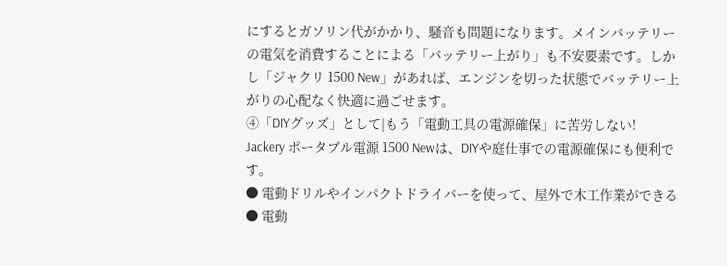にするとガソリン代がかかり、騒音も問題になります。メインバッテリーの電気を消費することによる「バッテリー上がり」も不安要素です。しかし「ジャクリ 1500 New」があれば、エンジンを切った状態でバッテリー上がりの心配なく快適に過ごせます。
④「DIYグッズ」として|もう「電動工具の電源確保」に苦労しない!
Jackery ポータブル電源 1500 Newは、DIYや庭仕事での電源確保にも便利です。
● 電動ドリルやインパクトドライバーを使って、屋外で木工作業ができる
● 電動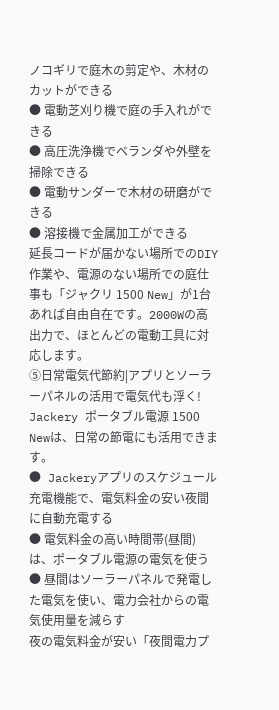ノコギリで庭木の剪定や、木材のカットができる
● 電動芝刈り機で庭の手入れができる
● 高圧洗浄機でベランダや外壁を掃除できる
● 電動サンダーで木材の研磨ができる
● 溶接機で金属加工ができる
延長コードが届かない場所でのDIY作業や、電源のない場所での庭仕事も「ジャクリ 1500 New」が1台あれば自由自在です。2000Wの高出力で、ほとんどの電動工具に対応します。
⑤日常電気代節約|アプリとソーラーパネルの活用で電気代も浮く!
Jackery ポータブル電源 1500 Newは、日常の節電にも活用できます。
● Jackeryアプリのスケジュール充電機能で、電気料金の安い夜間に自動充電する
● 電気料金の高い時間帯(昼間)は、ポータブル電源の電気を使う
● 昼間はソーラーパネルで発電した電気を使い、電力会社からの電気使用量を減らす
夜の電気料金が安い「夜間電力プ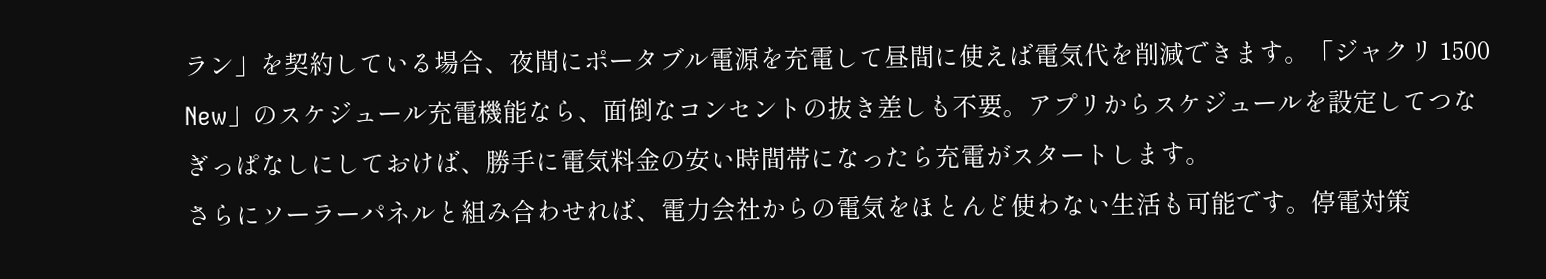ラン」を契約している場合、夜間にポータブル電源を充電して昼間に使えば電気代を削減できます。「ジャクリ 1500 New」のスケジュール充電機能なら、面倒なコンセントの抜き差しも不要。アプリからスケジュールを設定してつなぎっぱなしにしておけば、勝手に電気料金の安い時間帯になったら充電がスタートします。
さらにソーラーパネルと組み合わせれば、電力会社からの電気をほとんど使わない生活も可能です。停電対策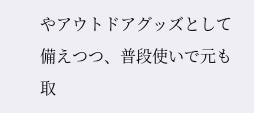やアウトドアグッズとして備えつつ、普段使いで元も取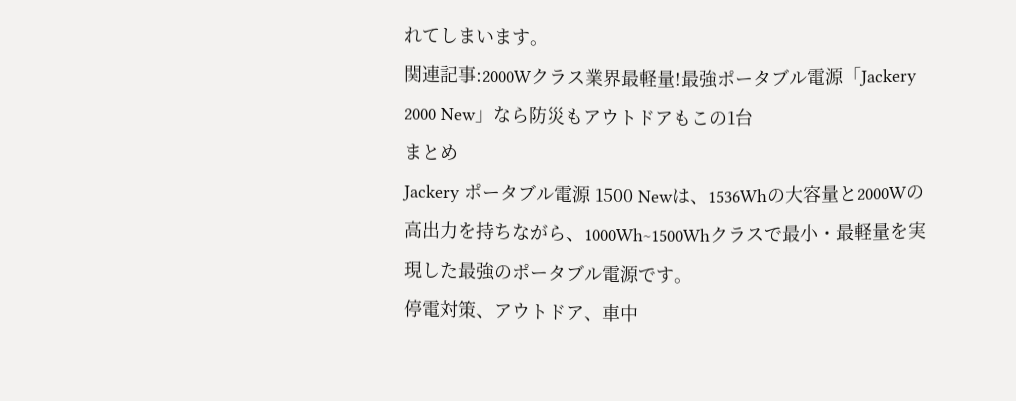れてしまいます。
関連記事:2000Wクラス業界最軽量!最強ポータブル電源「Jackery 2000 New」なら防災もアウトドアもこの1台
まとめ
Jackery ポータブル電源 1500 Newは、1536Whの大容量と2000Wの高出力を持ちながら、1000Wh~1500Whクラスで最小・最軽量を実現した最強のポータブル電源です。
停電対策、アウトドア、車中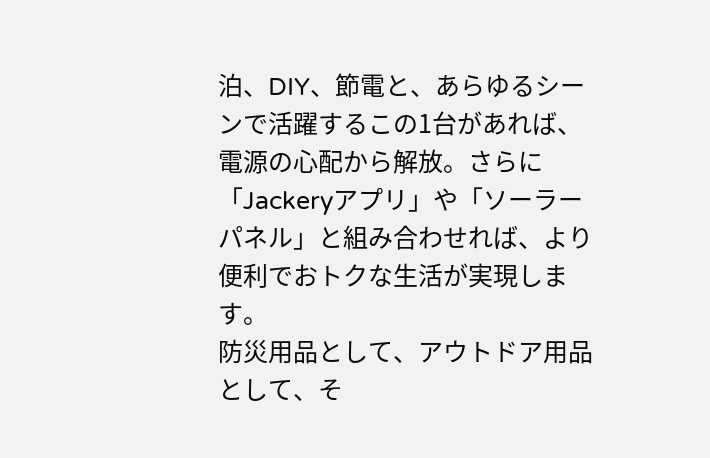泊、DIY、節電と、あらゆるシーンで活躍するこの1台があれば、電源の心配から解放。さらに「Jackeryアプリ」や「ソーラーパネル」と組み合わせれば、より便利でおトクな生活が実現します。
防災用品として、アウトドア用品として、そ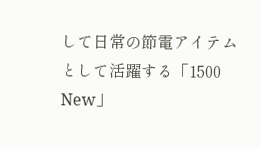して日常の節電アイテムとして活躍する「1500 New」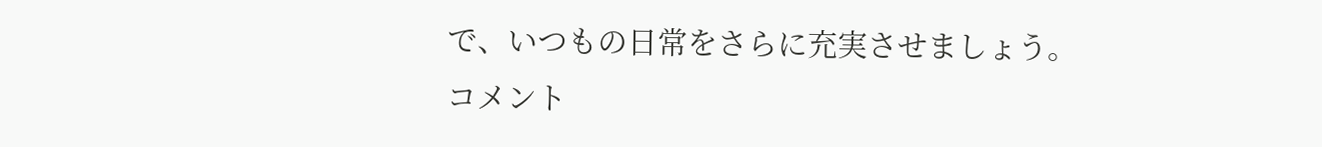で、いつもの日常をさらに充実させましょう。
コメント